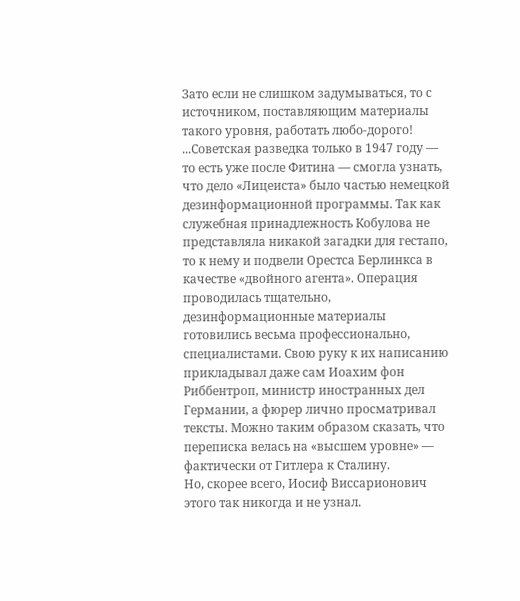Зато если не слишком задумываться, то с источником, поставляющим материалы такого уровня, работать любо-дорого!
...Советская разведка только в 1947 году — то есть уже после Фитина — смогла узнать, что дело «Лицеиста» было частью немецкой дезинформационной программы. Так как служебная принадлежность Кобулова не представляла никакой загадки для гестапо, то к нему и подвели Орестса Берлинкса в качестве «двойного агента». Операция проводилась тщательно, дезинформационные материалы готовились весьма профессионально, специалистами. Свою руку к их написанию прикладывал даже сам Иоахим фон Риббентроп, министр иностранных дел Германии, а фюрер лично просматривал тексты. Можно таким образом сказать, что переписка велась на «высшем уровне» — фактически от Гитлера к Сталину.
Но, скорее всего, Иосиф Виссарионович этого так никогда и не узнал.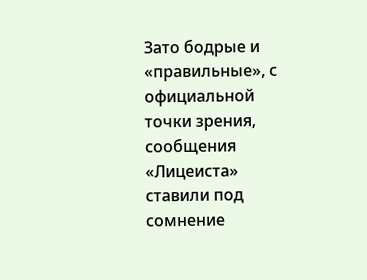Зато бодрые и «правильные», с официальной точки зрения, сообщения «Лицеиста» ставили под сомнение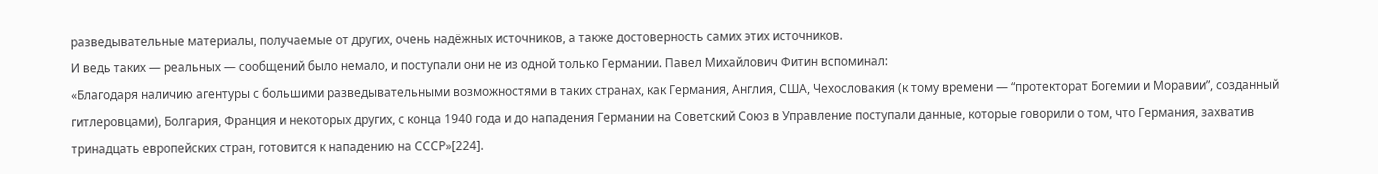разведывательные материалы, получаемые от других, очень надёжных источников, а также достоверность самих этих источников.
И ведь таких — реальных — сообщений было немало, и поступали они не из одной только Германии. Павел Михайлович Фитин вспоминал:
«Благодаря наличию агентуры с большими разведывательными возможностями в таких странах, как Германия, Англия, США, Чехословакия (к тому времени — “протекторат Богемии и Моравии”, созданный гитлеровцами), Болгария, Франция и некоторых других, с конца 1940 года и до нападения Германии на Советский Союз в Управление поступали данные, которые говорили о том, что Германия, захватив тринадцать европейских стран, готовится к нападению на СССР»[224].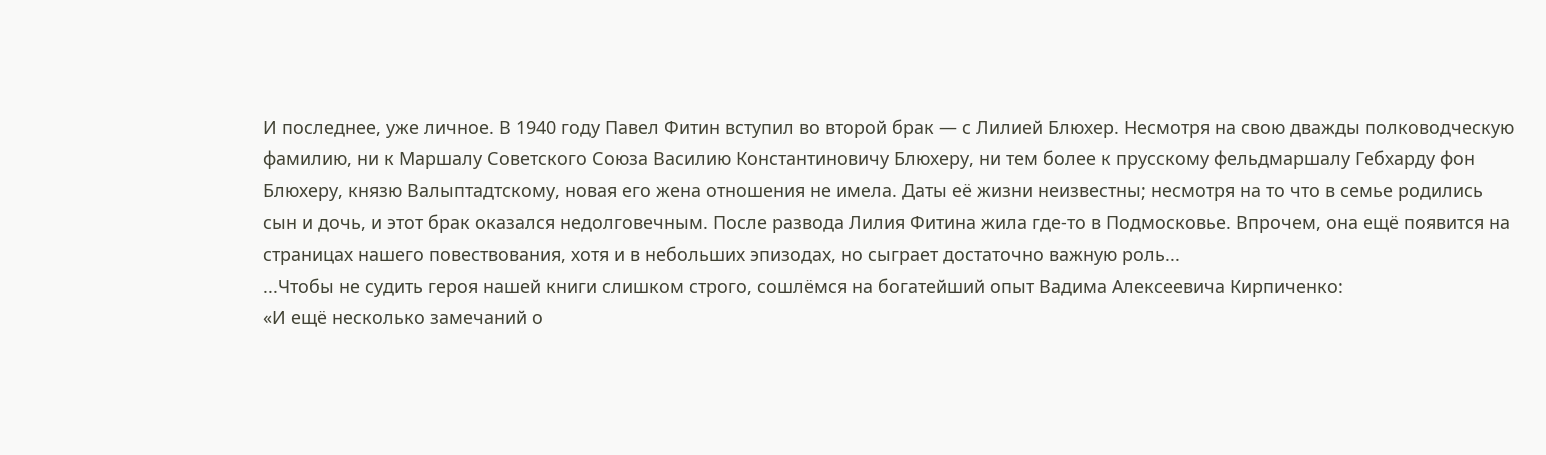И последнее, уже личное. В 1940 году Павел Фитин вступил во второй брак — с Лилией Блюхер. Несмотря на свою дважды полководческую фамилию, ни к Маршалу Советского Союза Василию Константиновичу Блюхеру, ни тем более к прусскому фельдмаршалу Гебхарду фон Блюхеру, князю Валыптадтскому, новая его жена отношения не имела. Даты её жизни неизвестны; несмотря на то что в семье родились сын и дочь, и этот брак оказался недолговечным. После развода Лилия Фитина жила где-то в Подмосковье. Впрочем, она ещё появится на страницах нашего повествования, хотя и в небольших эпизодах, но сыграет достаточно важную роль...
...Чтобы не судить героя нашей книги слишком строго, сошлёмся на богатейший опыт Вадима Алексеевича Кирпиченко:
«И ещё несколько замечаний о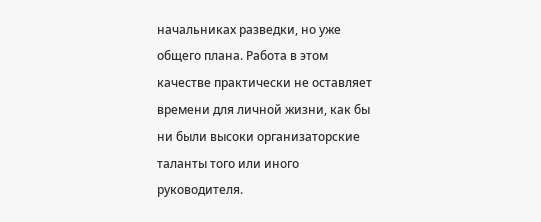начальниках разведки, но уже общего плана. Работа в этом качестве практически не оставляет времени для личной жизни, как бы ни были высоки организаторские таланты того или иного руководителя.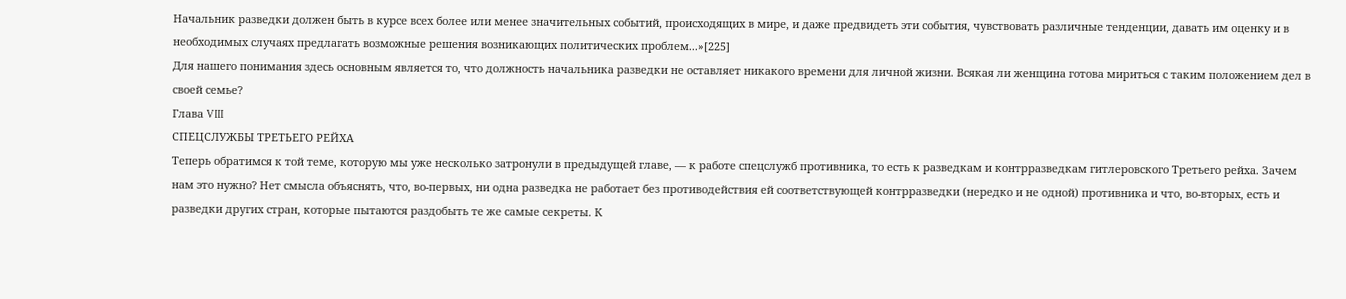Начальник разведки должен быть в курсе всех более или менее значительных событий, происходящих в мире, и даже предвидеть эти события, чувствовать различные тенденции, давать им оценку и в необходимых случаях предлагать возможные решения возникающих политических проблем...»[225]
Для нашего понимания здесь основным является то, что должность начальника разведки не оставляет никакого времени для личной жизни. Всякая ли женщина готова мириться с таким положением дел в своей семье?
Глава VIII
СПЕЦСЛУЖБЫ ТРЕТЬЕГО РЕЙХА
Теперь обратимся к той теме, которую мы уже несколько затронули в предыдущей главе, — к работе спецслужб противника, то есть к разведкам и контрразведкам гитлеровского Третьего рейха. Зачем нам это нужно? Нет смысла объяснять, что, во-первых, ни одна разведка не работает без противодействия ей соответствующей контрразведки (нередко и не одной) противника и что, во-вторых, есть и разведки других стран, которые пытаются раздобыть те же самые секреты. К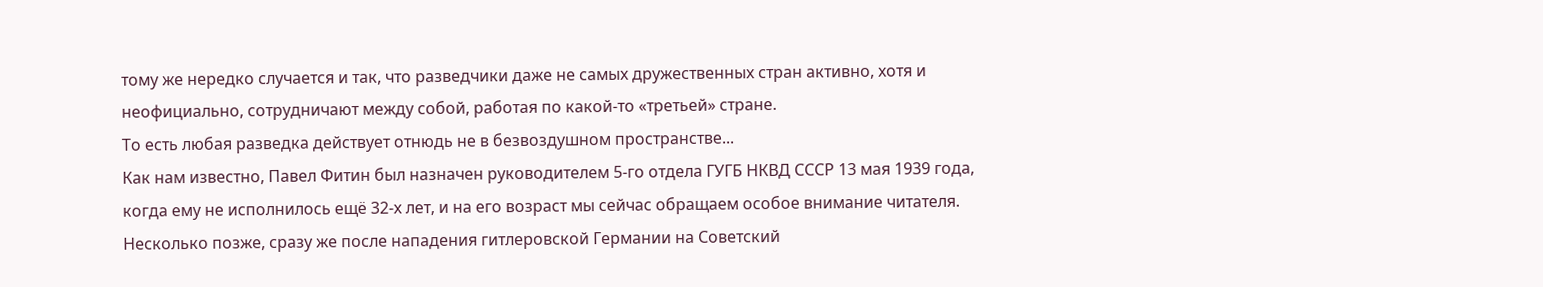тому же нередко случается и так, что разведчики даже не самых дружественных стран активно, хотя и неофициально, сотрудничают между собой, работая по какой-то «третьей» стране.
То есть любая разведка действует отнюдь не в безвоздушном пространстве...
Как нам известно, Павел Фитин был назначен руководителем 5-го отдела ГУГБ НКВД СССР 13 мая 1939 года, когда ему не исполнилось ещё 32-х лет, и на его возраст мы сейчас обращаем особое внимание читателя.
Несколько позже, сразу же после нападения гитлеровской Германии на Советский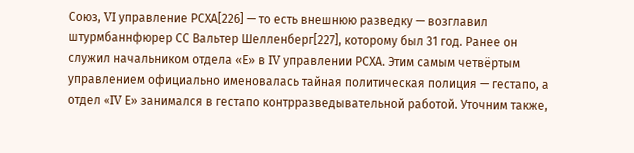Союз, VI управление РСХА[226] — то есть внешнюю разведку — возглавил штурмбаннфюрер СС Вальтер Шелленберг[227], которому был 31 год. Ранее он служил начальником отдела «Е» в IV управлении РСХА. Этим самым четвёртым управлением официально именовалась тайная политическая полиция — гестапо, а отдел «IV Е» занимался в гестапо контрразведывательной работой. Уточним также,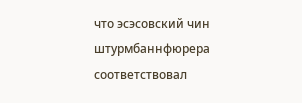что эсэсовский чин штурмбаннфюрера соответствовал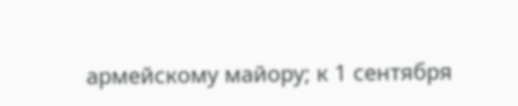армейскому майору; к 1 сентября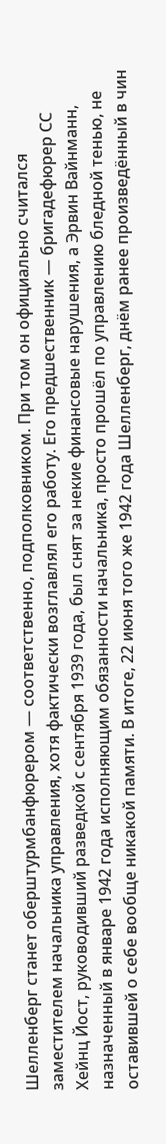Шелленберг станет оберштурмбанфюрером — соответственно, подполковником. При том он официально считался заместителем начальника управления, хотя фактически возглавлял его работу. Его предшественник — бригадефюрер СС Хейнц Йост, руководивший разведкой с сентября 1939 года, был снят за некие финансовые нарушения, а Эрвин Вайнманн, назначенный в январе 1942 года исполняющим обязанности начальника, просто прошёл по управлению бледной тенью, не оставившей о себе вообще никакой памяти. В итоге, 22 июня того же 1942 года Шелленберг, днём ранее произведённый в чин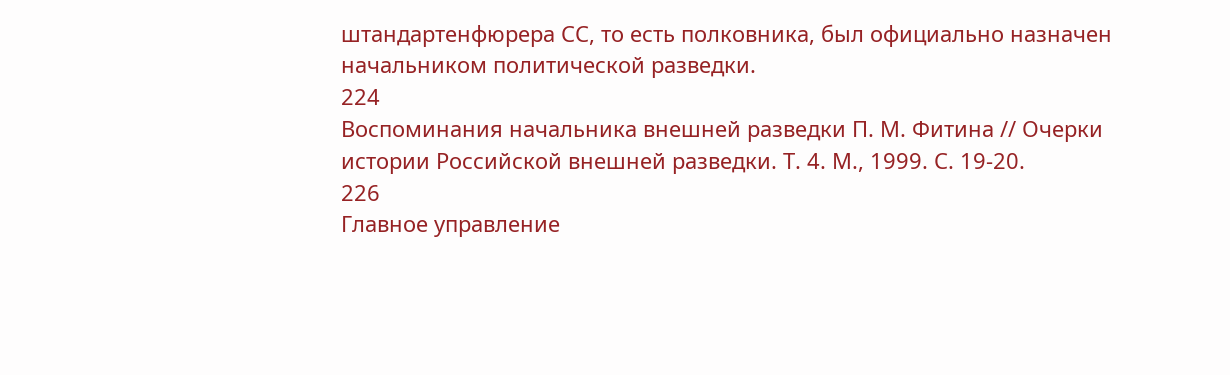штандартенфюрера СС, то есть полковника, был официально назначен начальником политической разведки.
224
Воспоминания начальника внешней разведки П. М. Фитина // Очерки истории Российской внешней разведки. Т. 4. М., 1999. С. 19-20.
226
Главное управление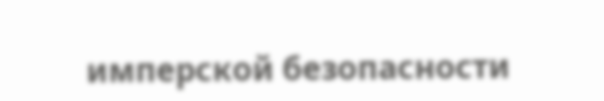имперской безопасности